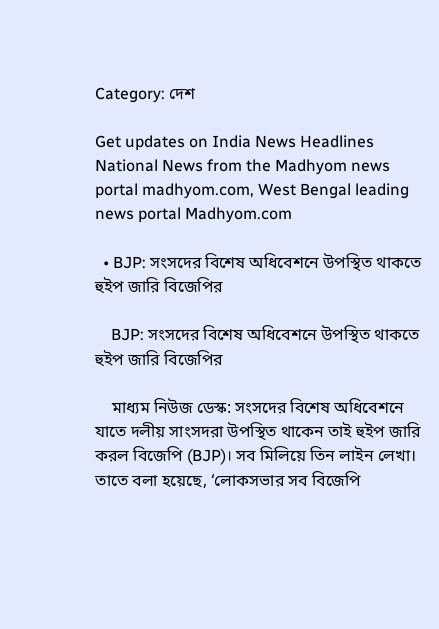Category: দেশ

Get updates on India News Headlines National News from the Madhyom news portal madhyom.com, West Bengal leading news portal Madhyom.com

  • BJP: সংসদের বিশেষ অধিবেশনে উপস্থিত থাকতে হুইপ জারি বিজেপির

    BJP: সংসদের বিশেষ অধিবেশনে উপস্থিত থাকতে হুইপ জারি বিজেপির

    মাধ্যম নিউজ ডেস্ক: সংসদের বিশেষ অধিবেশনে যাতে দলীয় সাংসদরা উপস্থিত থাকেন তাই হুইপ জারি করল বিজেপি (BJP)। সব মিলিয়ে তিন লাইন লেখা। তাতে বলা হয়েছে, ‘লোকসভার সব বিজেপি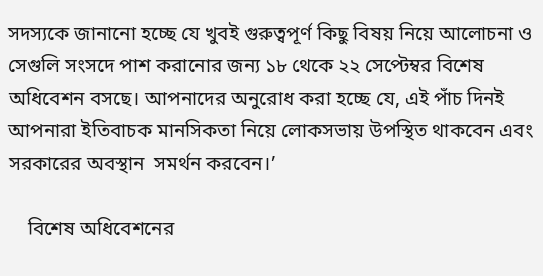সদস্যকে জানানো হচ্ছে যে খুবই গুরুত্বপূর্ণ কিছু বিষয় নিয়ে আলোচনা ও সেগুলি সংসদে পাশ করানোর জন্য ১৮ থেকে ২২ সেপ্টেম্বর বিশেষ অধিবেশন বসছে। আপনাদের অনুরোধ করা হচ্ছে যে, এই পাঁচ দিনই আপনারা ইতিবাচক মানসিকতা নিয়ে লোকসভায় উপস্থিত থাকবেন এবং সরকারের অবস্থান  সমর্থন করবেন।’

    বিশেষ অধিবেশনের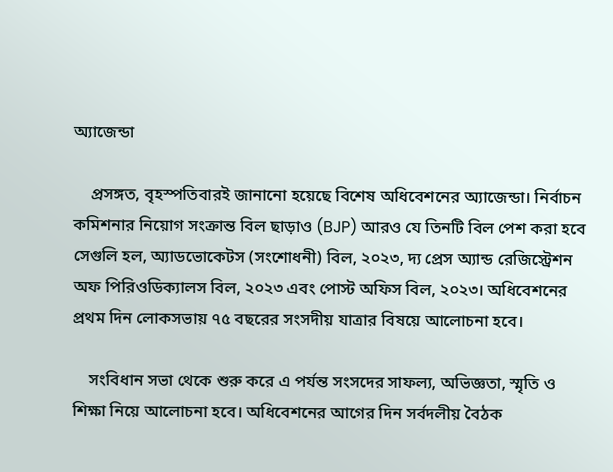অ্যাজেন্ডা

    প্রসঙ্গত, বৃহস্পতিবারই জানানো হয়েছে বিশেষ অধিবেশনের অ্যাজেন্ডা। নির্বাচন কমিশনার নিয়োগ সংক্রান্ত বিল ছাড়াও (BJP) আরও যে তিনটি বিল পেশ করা হবে সেগুলি হল, অ্যাডভোকেটস (সংশোধনী) বিল, ২০২৩, দ্য প্রেস অ্যান্ড রেজিস্ট্রেশন অফ পিরিওডিক্যালস বিল, ২০২৩ এবং পোস্ট অফিস বিল, ২০২৩। অধিবেশনের প্রথম দিন লোকসভায় ৭৫ বছরের সংসদীয় যাত্রার বিষয়ে আলোচনা হবে।

    সংবিধান সভা থেকে শুরু করে এ পর্যন্ত সংসদের সাফল্য, অভিজ্ঞতা, স্মৃতি ও শিক্ষা নিয়ে আলোচনা হবে। অধিবেশনের আগের দিন সর্বদলীয় বৈঠক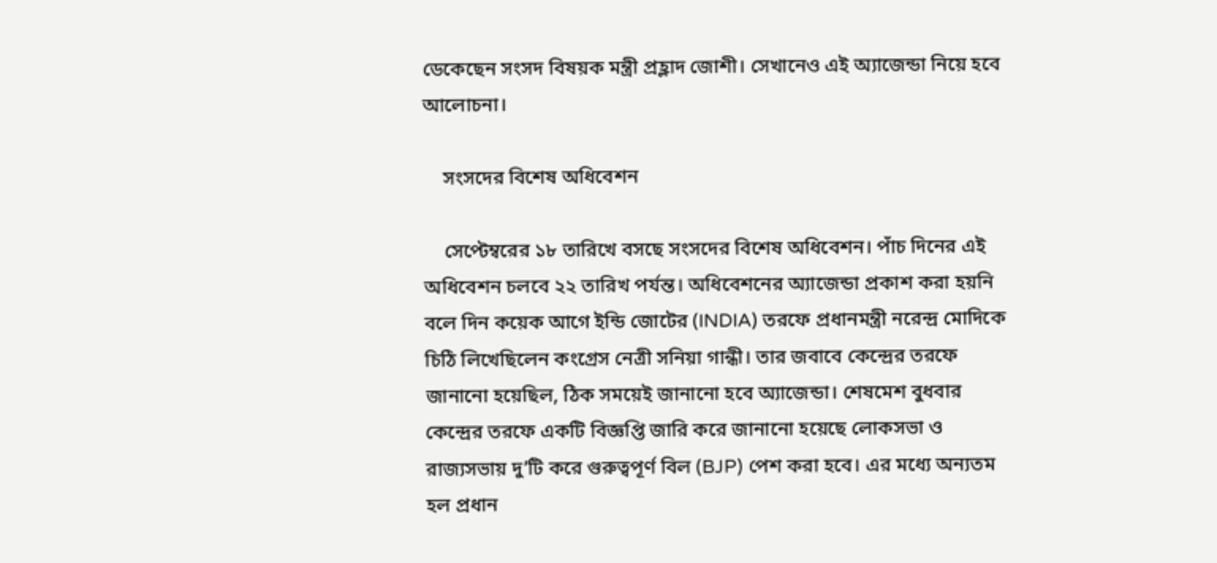ডেকেছেন সংসদ বিষয়ক মন্ত্রী প্রহ্লাদ জোশী। সেখানেও এই অ্যাজেন্ডা নিয়ে হবে আলোচনা।

    সংসদের বিশেষ অধিবেশন

    সেপ্টেম্বরের ১৮ তারিখে বসছে সংসদের বিশেষ অধিবেশন। পাঁচ দিনের এই অধিবেশন চলবে ২২ তারিখ পর্যন্ত। অধিবেশনের অ্যাজেন্ডা প্রকাশ করা হয়নি বলে দিন কয়েক আগে ইন্ডি জোটের (INDIA) তরফে প্রধানমন্ত্রী নরেন্দ্র মোদিকে চিঠি লিখেছিলেন কংগ্রেস নেত্রী সনিয়া গান্ধী। তার জবাবে কেন্দ্রের তরফে জানানো হয়েছিল, ঠিক সময়েই জানানো হবে অ্যাজেন্ডা। শেষমেশ বুধবার কেন্দ্রের তরফে একটি বিজ্ঞপ্তি জারি করে জানানো হয়েছে লোকসভা ও রাজ্যসভায় দু’টি করে গুরুত্বপূর্ণ বিল (BJP) পেশ করা হবে। এর মধ্যে অন্যতম হল প্রধান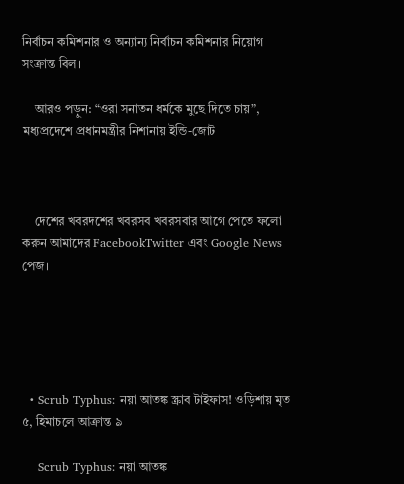নির্বাচন কমিশনার ও অন্যান্য নির্বাচন কমিশনার নিয়োগ সংক্রান্ত বিল।

    আরও পড়ুন: “ওরা সনাতন ধর্মকে মুছে দিতে চায়”, মধ্যপ্রদেশে প্রধানমন্ত্রীর নিশানায় ইন্ডি-জোট



    দেশের খবরদশের খবরসব খবরসবার আগে পেতে ফলো করুন আমাদের FacebookTwitter এবং Google News পেজ।





  • Scrub Typhus: নয়া আতঙ্ক স্ক্রাব টাইফাস! ওড়িশায় মৃত ৫, হিমাচলে আক্রান্ত ৯

    Scrub Typhus: নয়া আতঙ্ক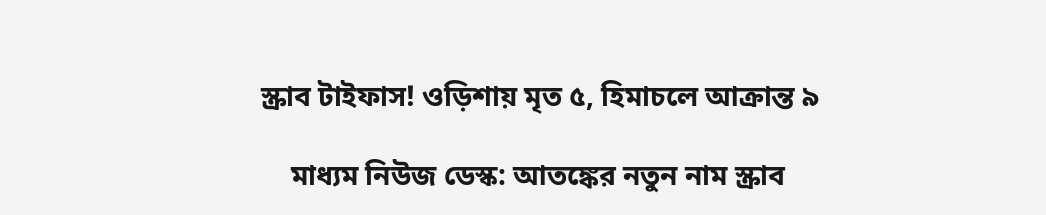স্ক্রাব টাইফাস! ওড়িশায় মৃত ৫, হিমাচলে আক্রান্ত ৯

    মাধ্যম নিউজ ডেস্ক: আতঙ্কের নতুন নাম স্ক্রাব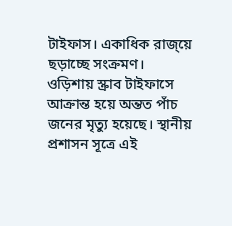টাইফাস। একাধিক রাজ্য়ে ছড়াচ্ছে সংক্রমণ। ওড়িশায় স্ক্রাব টাইফাসে আক্রান্ত হয়ে অন্তত পাঁচ জনের মৃত্যু হয়েছে। স্থানীয় প্রশাসন সূত্রে এই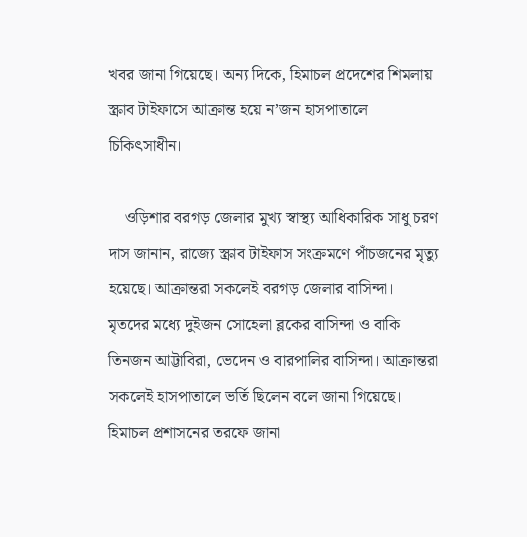খবর জানা গিয়েছে। অন্য দিকে, হিমাচল প্রদেশের শিমলায় স্ক্রাব টাইফাসে আক্রান্ত হয়ে ন’জন হাসপাতালে চিকিৎসাধীন।

    ওড়িশার বরগড় জেলার মুখ্য স্বাস্থ্য আধিকারিক সাধু চরণ দাস জানান, রাজ্যে স্ক্রাব টাইফাস সংক্রমণে পাঁচজনের মৃত্যু হয়েছে। আক্রান্তরা সকলেই বরগড় জেলার বাসিন্দা। মৃতদের মধ্যে দুইজন সোহেলা ব্লকের বাসিন্দা ও বাকি তিনজন আট্টাবিরা, ভেদেন ও বারপালির বাসিন্দা। আক্রান্তরা সকলেই হাসপাতালে ভর্তি ছিলেন বলে জানা গিয়েছে। হিমাচল প্রশাসনের তরফে জানা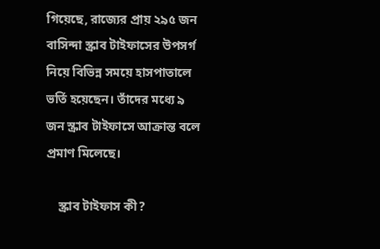গিয়েছে, রাজ্যের প্রায় ২৯৫ জন বাসিন্দা স্ক্রাব টাইফাসের উপসর্গ নিয়ে বিভিন্ন সময়ে হাসপাতালে ভর্তি হয়েছেন। তাঁদের মধ্যে ৯ জন স্ক্রাব টাইফাসে আক্রান্ত বলে প্রমাণ মিলেছে।

    স্ক্রাব টাইফাস কী?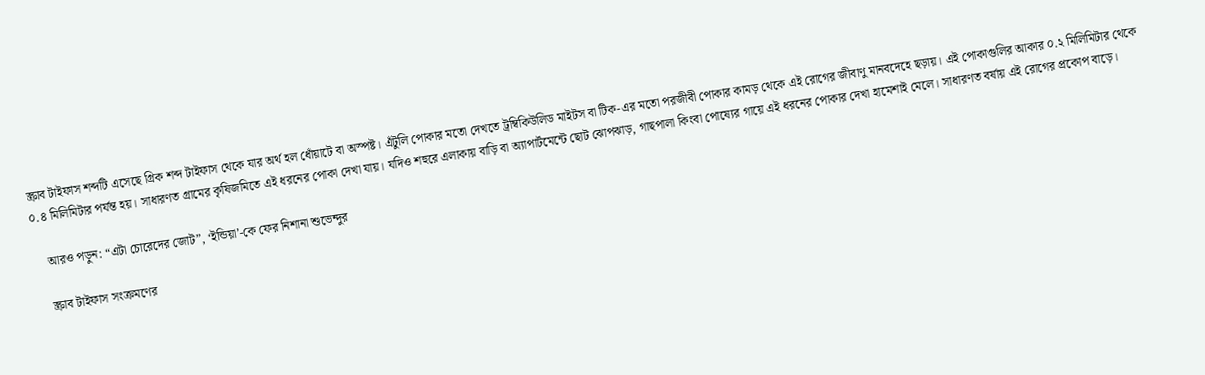স্ক্রাব টাইফাস শব্দটি এসেছে গ্রিক শব্দ টাইফাস থেকে যার অর্থ হল ধোঁয়াটে বা অস্পষ্ট। এঁটুলি পোকার মতো দেখতে ট্রম্বিকিউলিড মাইটস বা টিক-এর মতো পরজীবী পোকার কামড় থেকে এই রোগের জীবাণু মানবদেহে ছড়ায়। এই পোকাগুলির আকার ০.২ মিলিমিটার থেকে ০.৪ মিলিমিটার পর্যন্ত হয়। সাধারণত গ্রামের কৃষিজমিতে এই ধরনের পোকা দেখা যায়। যদিও শহুরে এলাকায় বাড়ি বা অ্যাপার্টমেন্টে ছোট ঝোপঝাড়, গাছপালা কিংবা পোষ্যের গায়ে এই ধরনের পোকার দেখা হামেশাই মেলে। সাধারণত বর্ষায় এই রোগের প্রকোপ বাড়ে।

    আরও পড়ুন: “এটা চোরেদের জোট”, ‘ইন্ডিয়া’-কে ফের নিশানা শুভেন্দুর

    স্ক্রাব টাইফাস সংক্রমণের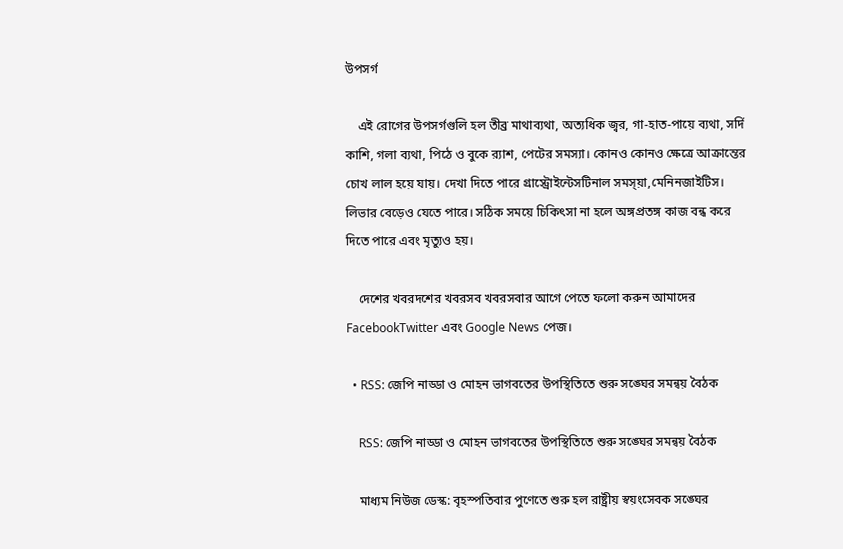উপসর্গ

    এই রোগের উপসর্গগুলি হল তীব্র মাথাব্যথা, অত্যধিক জ্বর, গা-হাত-পায়ে ব্যথা, সর্দি কাশি, গলা ব্যথা, পিঠে ও বুকে র‌্যাশ, পেটের সমস্যা। কোনও কোনও ক্ষেত্রে আক্রান্তের চোখ লাল হয়ে যায়। দেখা দিতে পারে গ্রাস্ট্রোইন্টেসটিনাল সমস্য়া,মেনিনজাইটিস। লিভার বেড়েও যেতে পারে। সঠিক সময়ে চিকিৎসা না হলে অঙ্গপ্রতঙ্গ কাজ বন্ধ করে দিতে পারে এবং মৃত্যুও হয়।

    দেশের খবরদশের খবরসব খবরসবার আগে পেতে ফলো করুন আমাদের FacebookTwitter এবং Google News পেজ।

  • RSS: জেপি নাড্ডা ও মোহন ভাগবতের উপস্থিতিতে শুরু সঙ্ঘের সমন্বয় বৈঠক

    RSS: জেপি নাড্ডা ও মোহন ভাগবতের উপস্থিতিতে শুরু সঙ্ঘের সমন্বয় বৈঠক

    মাধ্যম নিউজ ডেস্ক: বৃহস্পতিবার পুণেতে শুরু হল রাষ্ট্রীয় স্বয়ংসেবক সঙ্ঘের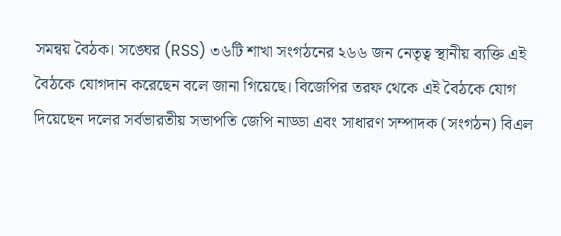সমন্বয় বৈঠক। সঙ্ঘের (RSS) ৩৬টি শাখা সংগঠনের ২৬৬ জন নেতৃত্ব স্থানীয় ব্যক্তি এই বৈঠকে যোগদান করেছেন বলে জানা গিয়েছে। বিজেপির তরফ থেকে এই বৈঠকে যোগ দিয়েছেন দলের সর্বভারতীয় সভাপতি জেপি নাড্ডা এবং সাধারণ সম্পাদক (সংগঠন) বিএল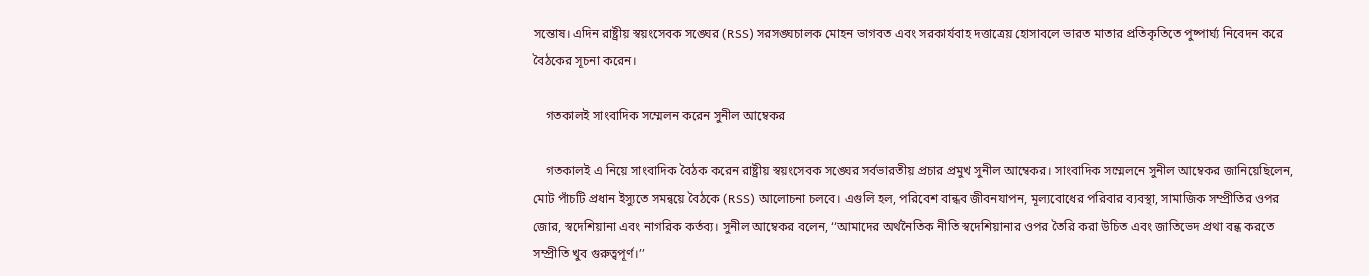সন্তোষ। এদিন রাষ্ট্রীয় স্বয়ংসেবক সঙ্ঘের (RSS) সরসঙ্ঘচালক মোহন ভাগবত এবং সরকার্যবাহ দত্তাত্রেয় হোসাবলে ভারত মাতার প্রতিকৃতিতে পুষ্পার্ঘ্য নিবেদন করে বৈঠকের সূচনা করেন।

    গতকালই সাংবাদিক সম্মেলন করেন সুনীল আম্বেকর

    গতকালই এ নিয়ে সাংবাদিক বৈঠক করেন রাষ্ট্রীয় স্বয়ংসেবক সঙ্ঘের সর্বভারতীয় প্রচার প্রমুখ সুনীল আম্বেকর। সাংবাদিক সম্মেলনে সুনীল আম্বেকর জানিয়েছিলেন, মোট পাঁচটি প্রধান ইস্যুতে সমন্বয়ে বৈঠকে (RSS) আলোচনা চলবে। এগুলি হল, পরিবেশ বান্ধব জীবনযাপন, মূল্যবোধের পরিবার ব্যবস্থা, সামাজিক সম্প্রীতির ওপর জোর, স্বদেশিয়ানা এবং নাগরিক কর্তব্য। সুনীল আম্বেকর বলেন, ‘‘আমাদের অর্থনৈতিক নীতি স্বদেশিয়ানার ওপর তৈরি করা উচিত এবং জাতিভেদ প্রথা বন্ধ করতে সম্প্রীতি খুব গুরুত্বপূর্ণ।’’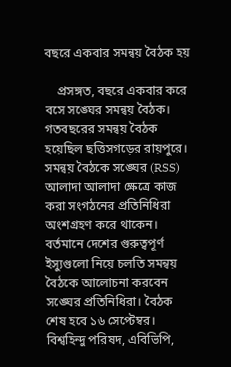বছরে একবার সমন্বয় বৈঠক হয়

    প্রসঙ্গত, বছরে একবার করে বসে সঙ্ঘের সমন্বয় বৈঠক। গতবছরের সমন্বয় বৈঠক হয়েছিল ছত্তিসগড়ের রায়পুরে। সমন্বয় বৈঠকে সঙ্ঘের (RSS) আলাদা আলাদা ক্ষেত্রে কাজ করা সংগঠনের প্রতিনিধিরা অংশগ্রহণ করে থাকেন। বর্তমানে দেশের গুরুত্বপূর্ণ ইস্যুগুলো নিয়ে চলতি সমন্বয় বৈঠকে আলোচনা করবেন সঙ্ঘের প্রতিনিধিরা। বৈঠক শেষ হবে ১৬ সেপ্টেম্বর। বিশ্বহিন্দু পরিষদ, এবিভিপি,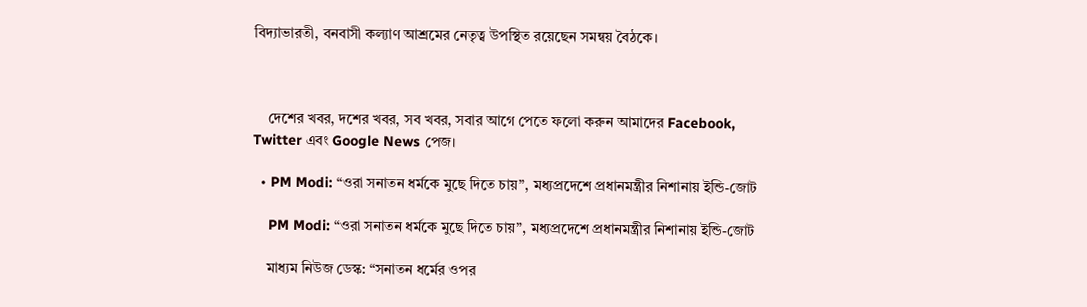বিদ্যাভারতী, বনবাসী কল্যাণ আশ্রমের নেতৃত্ব উপস্থিত রয়েছেন সমন্বয় বৈঠকে।



    দেশের খবর, দশের খবর, সব খবর, সবার আগে পেতে ফলো করুন আমাদের Facebook, Twitter এবং Google News পেজ।

  • PM Modi: “ওরা সনাতন ধর্মকে মুছে দিতে চায়”, মধ্যপ্রদেশে প্রধানমন্ত্রীর নিশানায় ইন্ডি-জোট

    PM Modi: “ওরা সনাতন ধর্মকে মুছে দিতে চায়”, মধ্যপ্রদেশে প্রধানমন্ত্রীর নিশানায় ইন্ডি-জোট

    মাধ্যম নিউজ ডেস্ক: “সনাতন ধর্মের ওপর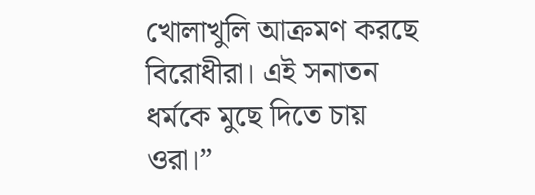খোলাখুলি আক্রমণ করছে বিরোধীরা। এই সনাতন ধর্মকে মুছে দিতে চায় ওরা।”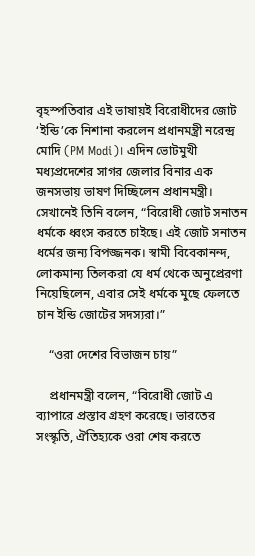বৃহস্পতিবার এই ভাষায়ই বিরোধীদের জোট ‘ইন্ডি’কে নিশানা করলেন প্রধানমন্ত্রী নরেন্দ্র মোদি (PM Modi)। এদিন ভোটমুখী মধ্যপ্রদেশের সাগর জেলার বিনার এক জনসভায় ভাষণ দিচ্ছিলেন প্রধানমন্ত্রী। সেখানেই তিনি বলেন, “বিরোধী জোট সনাতন ধর্মকে ধ্বংস করতে চাইছে। এই জোট সনাতন ধর্মের জন্য বিপজ্জনক। স্বামী বিবেকানন্দ, লোকমান্য তিলকরা যে ধর্ম থেকে অনুপ্রেরণা নিয়েছিলেন, এবার সেই ধর্মকে মুছে ফেলতে চান ইন্ডি জোটের সদস্যরা।”

    “ওরা দেশের বিভাজন চায়”

    প্রধানমন্ত্রী বলেন, “বিরোধী জোট এ ব্যাপারে প্রস্তাব গ্রহণ করেছে। ভারতের সংস্কৃতি, ঐতিহ্যকে ওরা শেষ করতে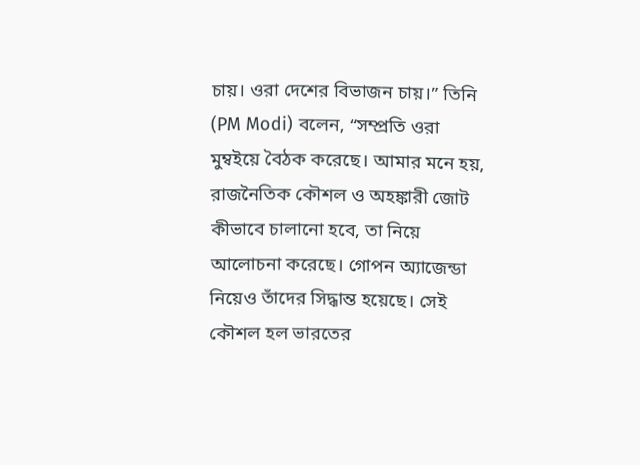চায়। ওরা দেশের বিভাজন চায়।” তিনি (PM Modi) বলেন, “সম্প্রতি ওরা মুম্বইয়ে বৈঠক করেছে। আমার মনে হয়, রাজনৈতিক কৌশল ও অহঙ্কারী জোট কীভাবে চালানো হবে, তা নিয়ে আলোচনা করেছে। গোপন অ্যাজেন্ডা নিয়েও তাঁদের সিদ্ধান্ত হয়েছে। সেই কৌশল হল ভারতের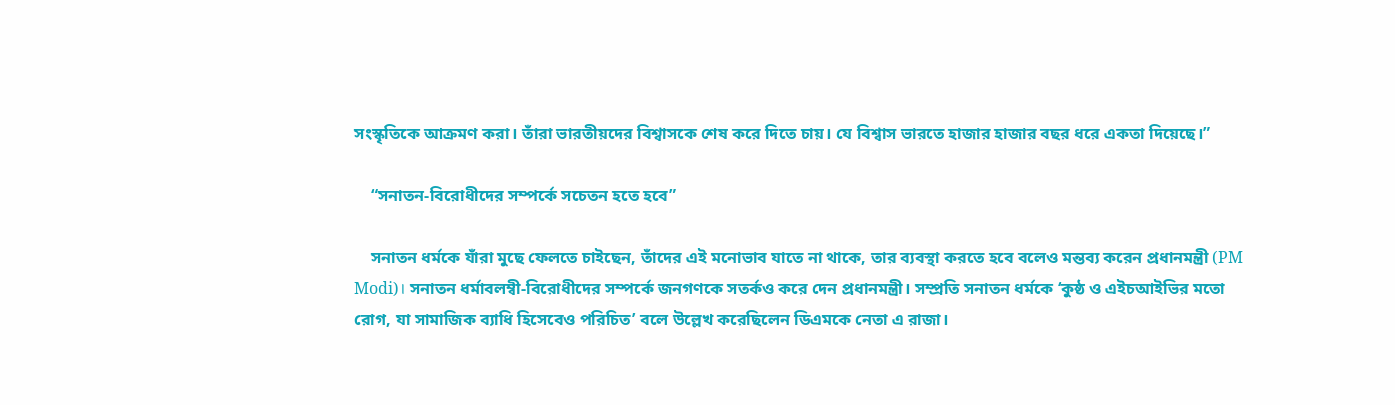সংস্কৃতিকে আক্রমণ করা। তাঁরা ভারতীয়দের বিশ্বাসকে শেষ করে দিতে চায়। যে বিশ্বাস ভারতে হাজার হাজার বছর ধরে একতা দিয়েছে।”

    “সনাতন-বিরোধীদের সম্পর্কে সচেতন হতে হবে”

    সনাতন ধর্মকে যাঁরা মুছে ফেলতে চাইছেন, তাঁদের এই মনোভাব যাতে না থাকে, তার ব্যবস্থা করতে হবে বলেও মন্তব্য করেন প্রধানমন্ত্রী (PM Modi)। সনাতন ধর্মাবলম্বী-বিরোধীদের সম্পর্কে জনগণকে সতর্কও করে দেন প্রধানমন্ত্রী। সম্প্রতি সনাতন ধর্মকে ‘কুষ্ঠ ও এইচআইভির মতো রোগ, যা সামাজিক ব্যাধি হিসেবেও পরিচিত’ বলে উল্লেখ করেছিলেন ডিএমকে নেতা এ রাজা।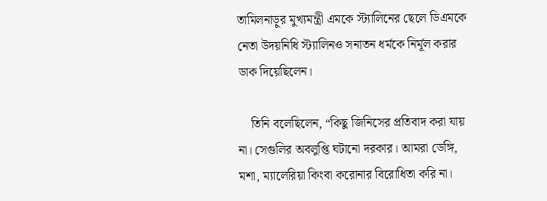তামিলনাড়ুর মুখ্যমন্ত্রী এমকে স্ট্যালিনের ছেলে ডিএমকে নেতা উদয়নিধি স্ট্যালিনও সনাতন ধর্মকে নির্মূল করার ডাক দিয়েছিলেন।

    তিনি বলেছিলেন, “কিছু জিনিসের প্রতিবাদ করা যায় না। সেগুলির অবলুপ্তি ঘটানো দরকার। আমরা ডেঙ্গি, মশা, ম্যালেরিয়া কিংবা করোনার বিরোধিতা করি না।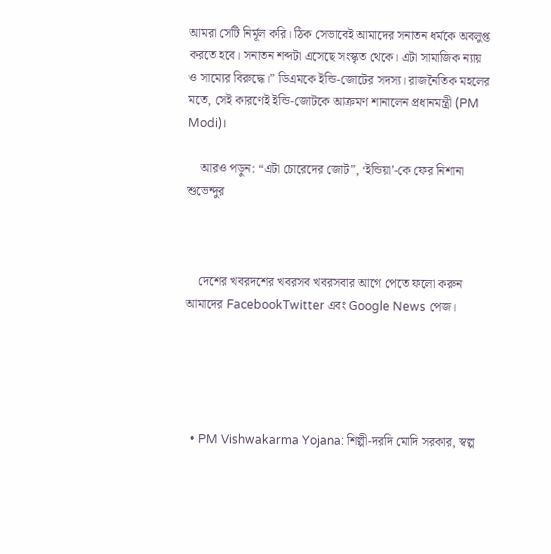আমরা সেটি নির্মূল করি। ঠিক সেভাবেই আমাদের সনাতন ধর্মকে অবলুপ্ত করতে হবে। সনাতন শব্দটা এসেছে সংস্কৃত থেকে। এটা সামাজিক ন্যায় ও সাম্যের বিরুদ্ধে।” ডিএমকে ইন্ডি-জোটের সদস্য। রাজনৈতিক মহলের মতে, সেই কারণেই ইন্ডি-জোটকে আক্রমণ শানালেন প্রধানমন্ত্রী (PM Modi)।

    আরও পড়ুন: “এটা চোরেদের জোট”, ‘ইন্ডিয়া’-কে ফের নিশানা শুভেন্দুর



    দেশের খবরদশের খবরসব খবরসবার আগে পেতে ফলো করুন আমাদের FacebookTwitter এবং Google News পেজ।





  • PM Vishwakarma Yojana: শিল্পী-দরদি মোদি সরকার, স্বল্প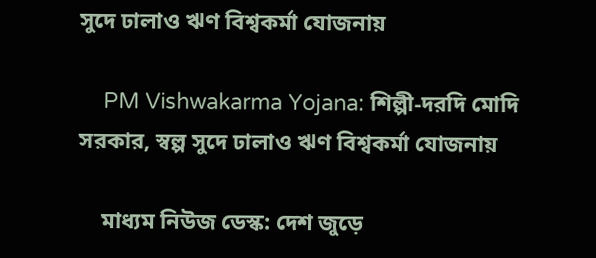সুদে ঢালাও ঋণ বিশ্বকর্মা যোজনায়

    PM Vishwakarma Yojana: শিল্পী-দরদি মোদি সরকার, স্বল্প সুদে ঢালাও ঋণ বিশ্বকর্মা যোজনায়

    মাধ্যম নিউজ ডেস্ক: দেশ জুড়ে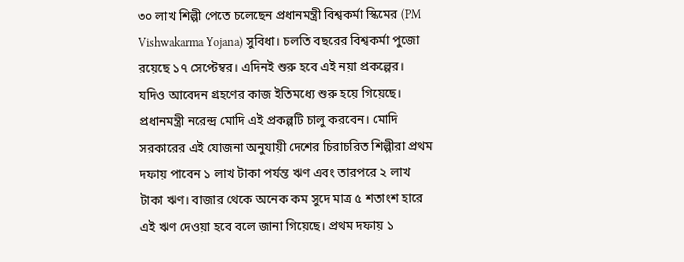৩০ লাখ শিল্পী পেতে চলেছেন প্রধানমন্ত্রী বিশ্বকর্মা স্কিমের (PM Vishwakarma Yojana) সুবিধা। চলতি বছরের বিশ্বকর্মা পুজো রয়েছে ১৭ সেপ্টেম্বর। এদিনই শুরু হবে এই নয়া প্রকল্পের। যদিও আবেদন গ্রহণের কাজ ইতিমধ্যে শুরু হয়ে গিয়েছে। প্রধানমন্ত্রী নরেন্দ্র মোদি এই প্রকল্পটি চালু করবেন। মোদি সরকারের এই যোজনা অনুযায়ী দেশের চিরাচরিত শিল্পীরা প্রথম দফায় পাবেন ১ লাখ টাকা পর্যন্ত ঋণ এবং তারপরে ২ লাখ টাকা ঋণ। বাজার থেকে অনেক কম সুদে মাত্র ৫ শতাংশ হারে এই ঋণ দেওয়া হবে বলে জানা গিয়েছে। প্রথম দফায় ১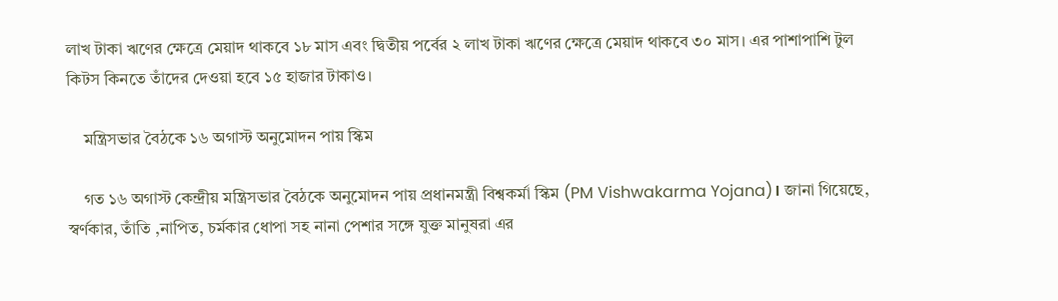লাখ টাকা ঋণের ক্ষেত্রে মেয়াদ থাকবে ১৮ মাস এবং দ্বিতীয় পর্বের ২ লাখ টাকা ঋণের ক্ষেত্রে মেয়াদ থাকবে ৩০ মাস। এর পাশাপাশি টুল কিটস কিনতে তাঁদের দেওয়া হবে ১৫ হাজার টাকাও।

    মন্ত্রিসভার বৈঠকে ১৬ অগাস্ট অনুমোদন পায় স্কিম

    গত ১৬ অগাস্ট কেন্দ্রীয় মন্ত্রিসভার বৈঠকে অনুমোদন পায় প্রধানমন্ত্রী বিশ্বকর্মা স্কিম (PM Vishwakarma Yojana)। জানা গিয়েছে, স্বর্ণকার, তাঁতি ,নাপিত, চর্মকার ধোপা সহ নানা পেশার সঙ্গে যুক্ত মানুষরা এর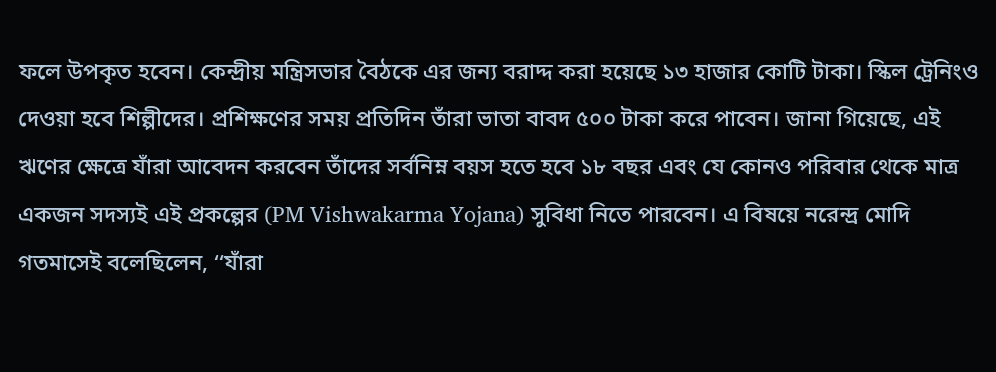ফলে উপকৃত হবেন। কেন্দ্রীয় মন্ত্রিসভার বৈঠকে এর জন্য বরাদ্দ করা হয়েছে ১৩ হাজার কোটি টাকা। স্কিল ট্রেনিংও দেওয়া হবে শিল্পীদের। প্রশিক্ষণের সময় প্রতিদিন তাঁরা ভাতা বাবদ ৫০০ টাকা করে পাবেন। জানা গিয়েছে, এই ঋণের ক্ষেত্রে যাঁরা আবেদন করবেন তাঁদের সর্বনিম্ন বয়স হতে হবে ১৮ বছর এবং যে কোনও পরিবার থেকে মাত্র একজন সদস্যই এই প্রকল্পের (PM Vishwakarma Yojana) সুবিধা নিতে পারবেন। এ বিষয়ে নরেন্দ্র মোদি গতমাসেই বলেছিলেন, ‘‘যাঁরা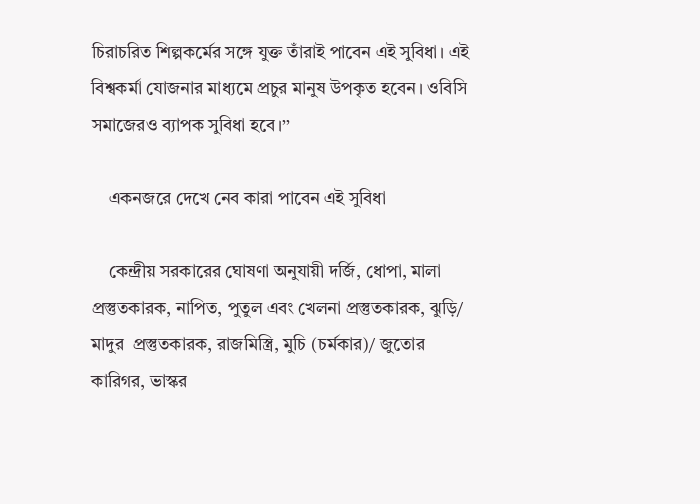চিরাচরিত শিল্পকর্মের সঙ্গে যুক্ত তাঁরাই পাবেন এই সুবিধা। এই বিশ্বকর্মা যোজনার মাধ্যমে প্রচুর মানুষ উপকৃত হবেন। ওবিসি সমাজেরও ব্যাপক সুবিধা হবে।’’

    একনজরে দেখে নেব কারা পাবেন এই সুবিধা

    কেন্দ্রীয় সরকারের ঘোষণা অনুযায়ী দর্জি, ধোপা, মালা প্রস্তুতকারক, নাপিত, পুতুল এবং খেলনা প্রস্তুতকারক, ঝুড়ি/ মাদুর  প্রস্তুতকারক, রাজমিস্ত্রি, মুচি (চর্মকার)/ জুতোর কারিগর, ভাস্কর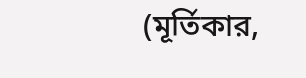(মূর্তিকার,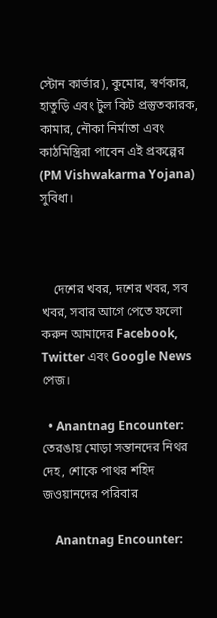স্টোন কার্ভার), কুমোর, স্বর্ণকার, হাতুড়ি এবং টুল কিট প্রস্তুতকারক, কামার, নৌকা নির্মাতা এবং কাঠমিস্ত্রিরা পাবেন এই প্রকল্পের (PM Vishwakarma Yojana) সুবিধা।



    দেশের খবর, দশের খবর, সব খবর, সবার আগে পেতে ফলো করুন আমাদের Facebook, Twitter এবং Google News পেজ।

  • Anantnag Encounter: তেরঙায় মোড়া সন্তানদের নিথর দেহ, শোকে পাথর শহিদ জওয়ানদের পরিবার

    Anantnag Encounter: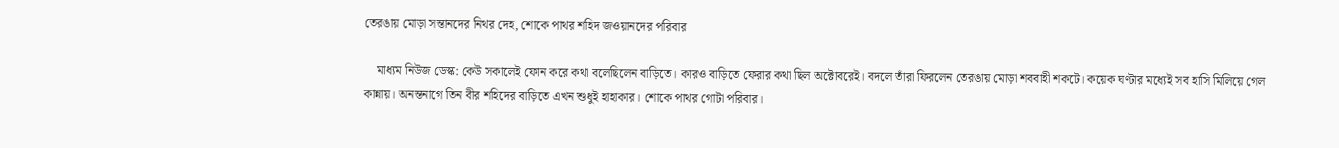তেরঙায় মোড়া সন্তানদের নিথর দেহ, শোকে পাথর শহিদ জওয়ানদের পরিবার

    মাধ্যম নিউজ ডেস্ক: কেউ সকালেই ফোন করে কথা বলেছিলেন বাড়িতে। কারও বাড়িতে ফেরার কথা ছিল অক্টোবরেই। বদলে তাঁরা ফিরলেন তেরঙায় মোড়া শববাহী শকটে। কয়েক ঘণ্টার মধ্যেই সব হাসি মিলিয়ে গেল কান্নায়। অনন্তনাগে তিন বীর শহিদের বাড়িতে এখন শুধুই হাহাকার। শোকে পাথর গোটা পরিবার।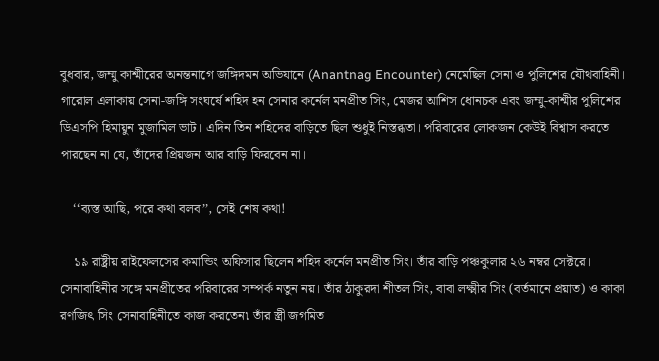বুধবার, জম্মু কাশ্মীরের অনন্তনাগে জঙ্গিদমন অভিযানে (Anantnag Encounter) নেমেছিল সেনা ও পুলিশের যৌথবাহিনী। গারোল এলাকায় সেনা-জঙ্গি সংঘর্ষে শহিদ হন সেনার কর্নেল মনপ্রীত সিং, মেজর আশিস ধোনচক এবং জম্মু-কাশ্মীর পুলিশের ডিএসপি হিমায়ুন মুজামিল ভাট। এদিন তিন শহিদের বাড়িতে ছিল শুধুই নিস্তব্ধতা। পরিবারের লোকজন কেউই বিশ্বাস করতে পারছেন না যে, তাঁদের প্রিয়জন আর বাড়ি ফিরবেন না।

    ‘‘ব্যস্ত আছি, পরে কথা বলব’’, সেই শেষ কথা!

    ১৯ রাষ্ট্রীয় রাইফেলসের কমান্ডিং অফিসার ছিলেন শহিদ কর্নেল মনপ্রীত সিং। তাঁর বাড়ি পঞ্চকুলার ২৬ নম্বর সেক্টরে। সেনাবাহিনীর সঙ্গে মনপ্রীতের পরিবারের সম্পর্ক নতুন নয়। তাঁর ঠাকুরদা শীতল সিং, বাবা লক্ষ্মীর সিং (বর্তমানে প্রয়াত) ও কাকা রণজিৎ সিং সেনাবাহিনীতে কাজ করতেন৷ তাঁর স্ত্রী জগমিত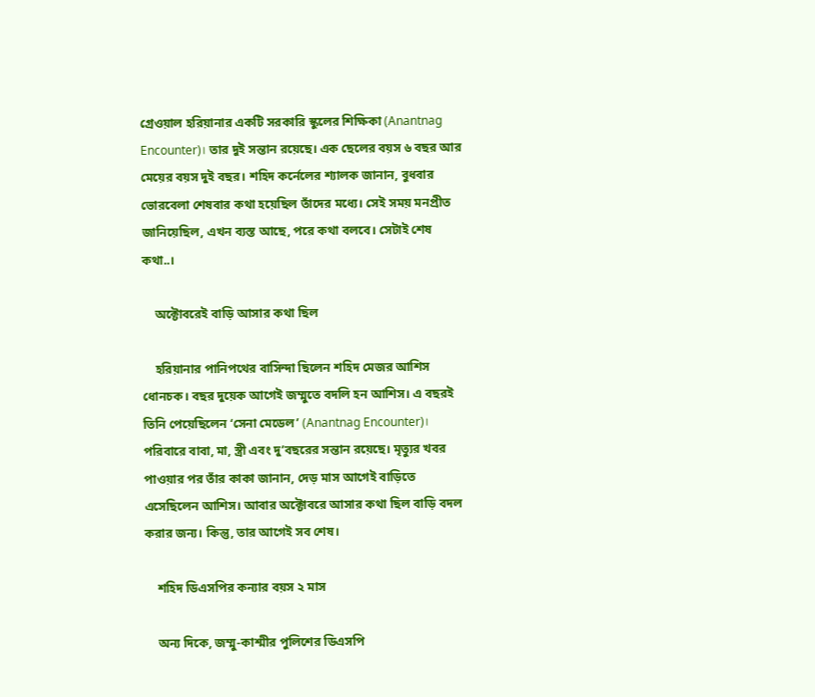গ্রেওয়াল হরিয়ানার একটি সরকারি স্কুলের শিক্ষিকা (Anantnag Encounter)। তার দুই সন্তান রয়েছে। এক ছেলের বয়স ৬ বছর আর মেয়ের বয়স দুই বছর। শহিদ কর্নেলের শ্যালক জানান, বুধবার ভোরবেলা শেষবার কথা হয়েছিল তাঁদের মধ্যে। সেই সময় মনপ্রীত জানিয়েছিল, এখন ব্যস্ত আছে, পরে কথা বলবে। সেটাই শেষ কথা..।

    অক্টোবরেই বাড়ি আসার কথা ছিল

    হরিয়ানার পানিপথের বাসিন্দা ছিলেন শহিদ মেজর আশিস ধোনচক। বছর দুয়েক আগেই জম্মুতে বদলি হন আশিস। এ বছরই তিনি পেয়েছিলেন ‘সেনা মেডেল’ (Anantnag Encounter)। পরিবারে বাবা, মা, স্ত্রী এবং দু’বছরের সন্তান রয়েছে। মৃত্যুর খবর পাওয়ার পর তাঁর কাকা জানান, দেড় মাস আগেই বাড়িতে এসেছিলেন আশিস। আবার অক্টোবরে আসার কথা ছিল বাড়ি বদল করার জন্য। কিন্তু, তার আগেই সব শেষ।

    শহিদ ডিএসপির কন্যার বয়স ২ মাস

    অন্য দিকে, জম্মু-কাশ্মীর পুলিশের ডিএসপি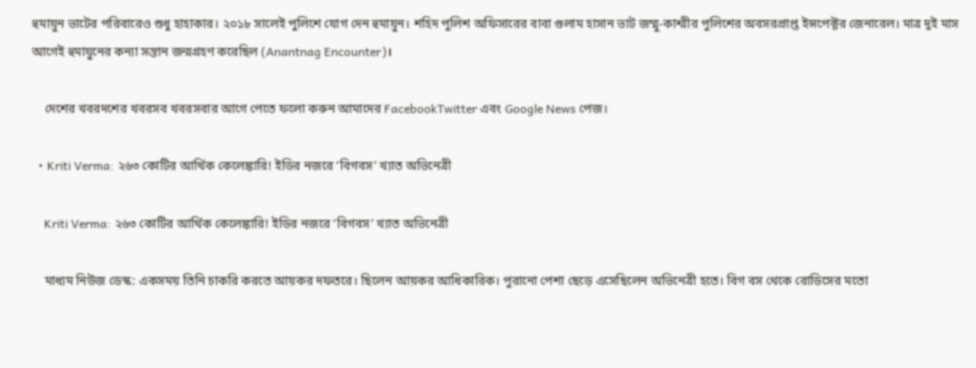হুমায়ুন ভাটের পরিবারেও শুধু হাহাকার। ২০১৮ সালেই পুলিশে যোগ দেন হুমায়ুন। শহিদ পুলিশ অফিসারের বাবা গুলাম হাসান ভাট জম্মু-কাশ্মীর পুলিশের অবসরপ্রাপ্ত ইন্সপেক্টর জেনারেল। মাত্র দুই মাস আগেই হুমায়ুনের কন্যা সন্তান জন্মগ্রহণ করেছিল (Anantnag Encounter)।

    দেশের খবরদশের খবরসব খবরসবার আগে পেতে ফলো করুন আমাদের FacebookTwitter এবং Google News পেজ।

  • Kriti Verma: ২৬৩ কোটির আর্থিক কেলেঙ্কারি! ইডির নজরে ‘বিগবস’ খ্যাত অভিনেত্রী

    Kriti Verma: ২৬৩ কোটির আর্থিক কেলেঙ্কারি! ইডির নজরে ‘বিগবস’ খ্যাত অভিনেত্রী

    মাধ্যম নিউজ ডেস্ক: একসময় তিনি চাকরি করতে আয়কর দফতরে। ছিলেন আয়কর আধিকারিক। পুরানো পেশা ছেড়ে এসেছিলেন অভিনেত্রী হতে। বিগ বস থেকে রোডিসের মতো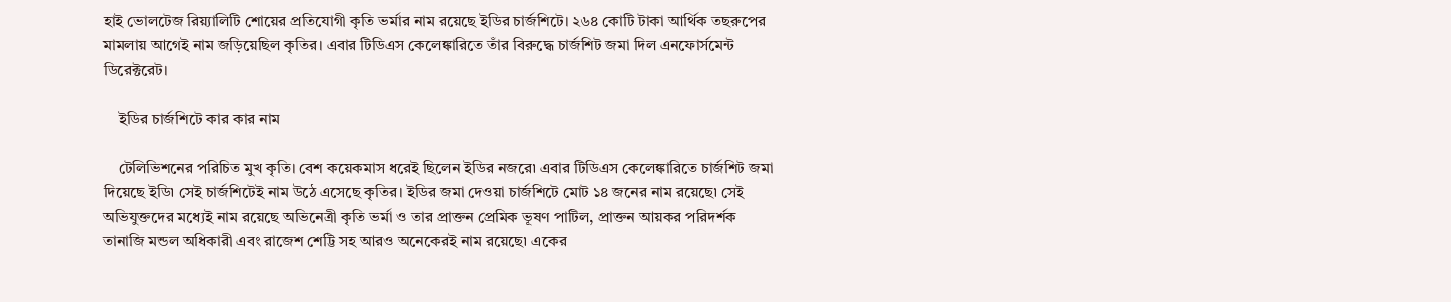হাই ভোলটেজ রিয়্যালিটি শোয়ের প্রতিযোগী কৃতি ভর্মার নাম রয়েছে ইডির চার্জশিটে। ২৬৪ কোটি টাকা আর্থিক তছরুপের মামলায় আগেই নাম জড়িয়েছিল কৃতির। এবার টিডিএস কেলেঙ্কারিতে তাঁর বিরুদ্ধে চার্জশিট জমা দিল এনফোর্সমেন্ট ডিরেক্টরেট।

    ইডির চার্জশিটে কার কার নাম

    টেলিভিশনের পরিচিত মুখ কৃতি। বেশ কয়েকমাস ধরেই ছিলেন ইডির নজরে৷ এবার টিডিএস কেলেঙ্কারিতে চার্জশিট জমা দিয়েছে ইডি৷ সেই চার্জশিটেই নাম উঠে এসেছে কৃতির। ইডির জমা দেওয়া চার্জশিটে মোট ১৪ জনের নাম রয়েছে৷ সেই অভিযুক্তদের মধ্যেই নাম রয়েছে অভিনেত্রী কৃতি ভর্মা ও তার প্রাক্তন প্রেমিক ভূষণ পাটিল, প্রাক্তন আয়কর পরিদর্শক তানাজি মন্ডল অধিকারী এবং রাজেশ শেট্টি সহ আরও অনেকেরই নাম রয়েছে৷ একের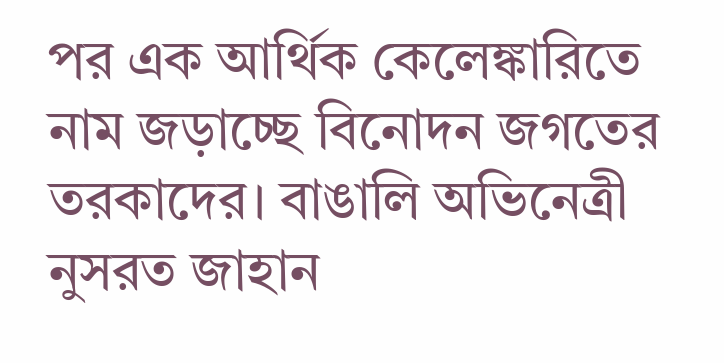পর এক আর্থিক কেলেঙ্কারিতে নাম জড়াচ্ছে বিনোদন জগতের তরকাদের। বাঙালি অভিনেত্রী নুসরত জাহান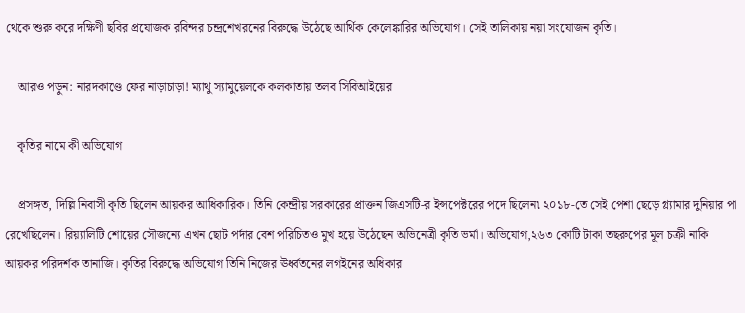থেকে শুরু করে দক্ষিণী ছবির প্রযোজক রবিন্দর চন্দ্রশেখরনের বিরুদ্ধে উঠেছে আর্থিক কেলেঙ্কারির অভিযোগ। সেই তালিকায় নয়া সংযোজন কৃতি।

    আরও পড়ুন: নারদকাণ্ডে ফের নাড়াচাড়া! ম্যাথু স্যামুয়েলকে কলকাতায় তলব সিবিআইয়ের

    কৃতির নামে কী অভিযোগ

    প্রসঙ্গত, দিল্লি নিবাসী কৃতি ছিলেন আয়কর আধিকারিক। তিনি কেন্দ্রীয় সরকারের প্রাক্তন জিএসটি-র ইন্সপেক্টরের পদে ছিলেন৷ ২০১৮-তে সেই পেশা ছেড়ে গ্ল্যামার দুনিয়ার পা রেখেছিলেন। রিয়্যালিটি শোয়ের সৌজন্যে এখন ছোট পর্দার বেশ পরিচিতও মুখ হয়ে উঠেছেন অভিনেত্রী কৃতি ভর্মা। অভিযোগ,২৬৩ কোটি টাকা তছরুপের মূল চক্রী নাকি আয়কর পরিদর্শক তানাজি। কৃতির বিরুদ্ধে অভিযোগ তিনি নিজের ঊর্ধ্বতনের লগইনের অধিকার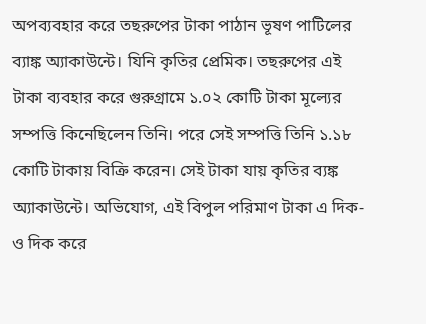অপব্যবহার করে তছরুপের টাকা পাঠান ভূষণ পাটিলের ব্যাঙ্ক অ্যাকাউন্টে। যিনি কৃতির প্রেমিক। তছরুপের এই টাকা ব্যবহার করে গুরুগ্রামে ১.০২ কোটি টাকা মূল্যের সম্পত্তি কিনেছিলেন তিনি। পরে সেই সম্পত্তি তিনি ১.১৮ কোটি টাকায় বিক্রি করেন। সেই টাকা যায় কৃতির ব্যঙ্ক অ্যাকাউন্টে। অভিযোগ, এই বিপুল পরিমাণ টাকা এ দিক-ও দিক করে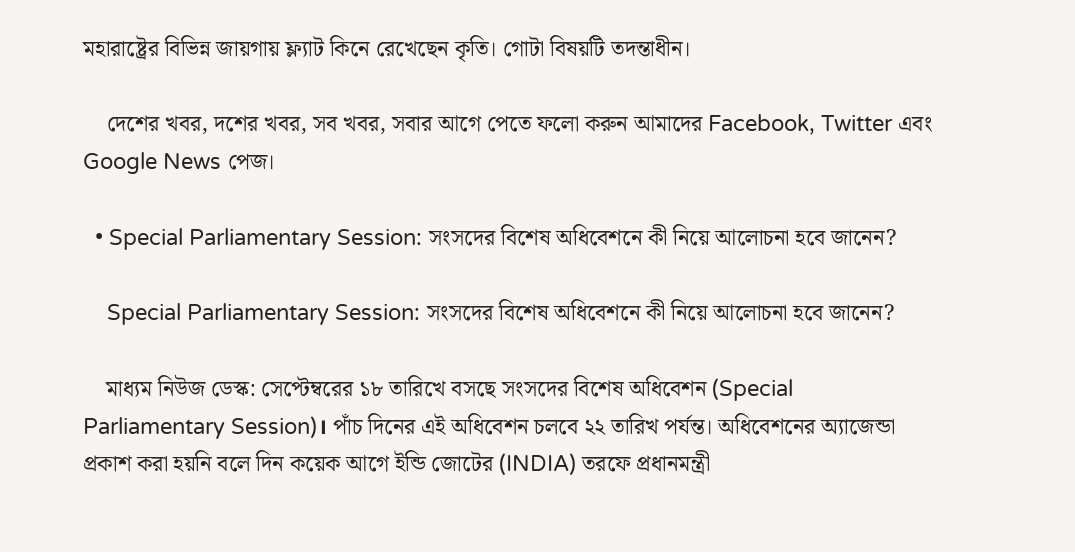মহারাষ্ট্রের বিভিন্ন জায়গায় ফ্ল্যাট কিনে রেখেছেন কৃতি। গোটা বিষয়টি তদন্তাধীন।

    দেশের খবর, দশের খবর, সব খবর, সবার আগে পেতে ফলো করুন আমাদের Facebook, Twitter এবং Google News পেজ।

  • Special Parliamentary Session: সংসদের বিশেষ অধিবেশনে কী নিয়ে আলোচনা হবে জানেন?

    Special Parliamentary Session: সংসদের বিশেষ অধিবেশনে কী নিয়ে আলোচনা হবে জানেন?

    মাধ্যম নিউজ ডেস্ক: সেপ্টেম্বরের ১৮ তারিখে বসছে সংসদের বিশেষ অধিবেশন (Special Parliamentary Session)। পাঁচ দিনের এই অধিবেশন চলবে ২২ তারিখ পর্যন্ত। অধিবেশনের অ্যাজেন্ডা প্রকাশ করা হয়নি বলে দিন কয়েক আগে ইন্ডি জোটের (INDIA) তরফে প্রধানমন্ত্রী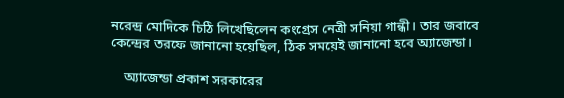নরেন্দ্র মোদিকে চিঠি লিখেছিলেন কংগ্রেস নেত্রী সনিয়া গান্ধী। তার জবাবে কেন্দ্রের তরফে জানানো হয়েছিল, ঠিক সময়েই জানানো হবে অ্যাজেন্ডা।

    অ্যাজেন্ডা প্রকাশ সরকারের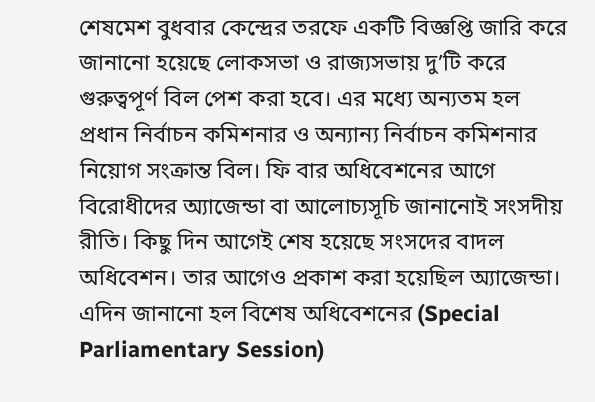শেষমেশ বুধবার কেন্দ্রের তরফে একটি বিজ্ঞপ্তি জারি করে জানানো হয়েছে লোকসভা ও রাজ্যসভায় দু’টি করে গুরুত্বপূর্ণ বিল পেশ করা হবে। এর মধ্যে অন্যতম হল প্রধান নির্বাচন কমিশনার ও অন্যান্য নির্বাচন কমিশনার নিয়োগ সংক্রান্ত বিল। ফি বার অধিবেশনের আগে বিরোধীদের অ্যাজেন্ডা বা আলোচ্যসূচি জানানোই সংসদীয় রীতি। কিছু দিন আগেই শেষ হয়েছে সংসদের বাদল অধিবেশন। তার আগেও প্রকাশ করা হয়েছিল অ্যাজেন্ডা। এদিন জানানো হল বিশেষ অধিবেশনের (Special Parliamentary Session)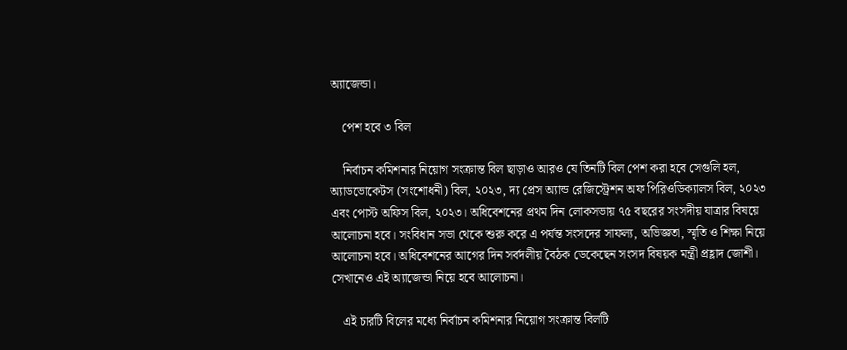অ্যাজেন্ডা।

    পেশ হবে ৩ বিল

    নির্বাচন কমিশনার নিয়োগ সংক্রান্ত বিল ছাড়াও আরও যে তিনটি বিল পেশ করা হবে সেগুলি হল, অ্যাডভোকেটস (সংশোধনী) বিল, ২০২৩, দ্য প্রেস অ্যান্ড রেজিস্ট্রেশন অফ পিরিওডিক্যালস বিল, ২০২৩ এবং পোস্ট অফিস বিল, ২০২৩। অধিবেশনের প্রথম দিন লোকসভায় ৭৫ বছরের সংসদীয় যাত্রার বিষয়ে আলোচনা হবে। সংবিধান সভা থেকে শুরু করে এ পর্যন্ত সংসদের সাফল্য, অভিজ্ঞতা, স্মৃতি ও শিক্ষা নিয়ে আলোচনা হবে। অধিবেশনের আগের দিন সর্বদলীয় বৈঠক ডেকেছেন সংসদ বিষয়ক মন্ত্রী প্রহ্লাদ জোশী। সেখানেও এই অ্যাজেন্ডা নিয়ে হবে আলোচনা।

    এই চারটি বিলের মধ্যে নির্বাচন কমিশনার নিয়োগ সংক্রান্ত বিলটি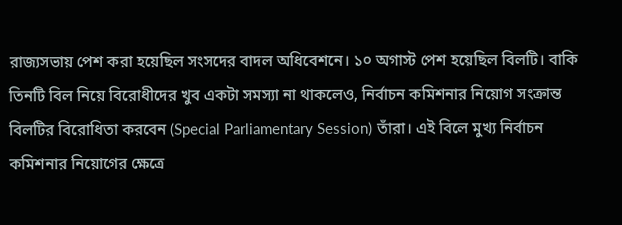রাজ্যসভায় পেশ করা হয়েছিল সংসদের বাদল অধিবেশনে। ১০ অগাস্ট পেশ হয়েছিল বিলটি। বাকি তিনটি বিল নিয়ে বিরোধীদের খুব একটা সমস্যা না থাকলেও, নির্বাচন কমিশনার নিয়োগ সংক্রান্ত বিলটির বিরোধিতা করবেন (Special Parliamentary Session) তাঁরা। এই বিলে মুখ্য নির্বাচন কমিশনার নিয়োগের ক্ষেত্রে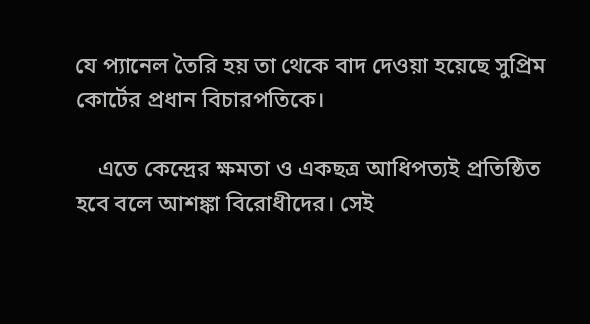যে প্যানেল তৈরি হয় তা থেকে বাদ দেওয়া হয়েছে সুপ্রিম কোর্টের প্রধান বিচারপতিকে।

    এতে কেন্দ্রের ক্ষমতা ও একছত্র আধিপত্যই প্রতিষ্ঠিত হবে বলে আশঙ্কা বিরোধীদের। সেই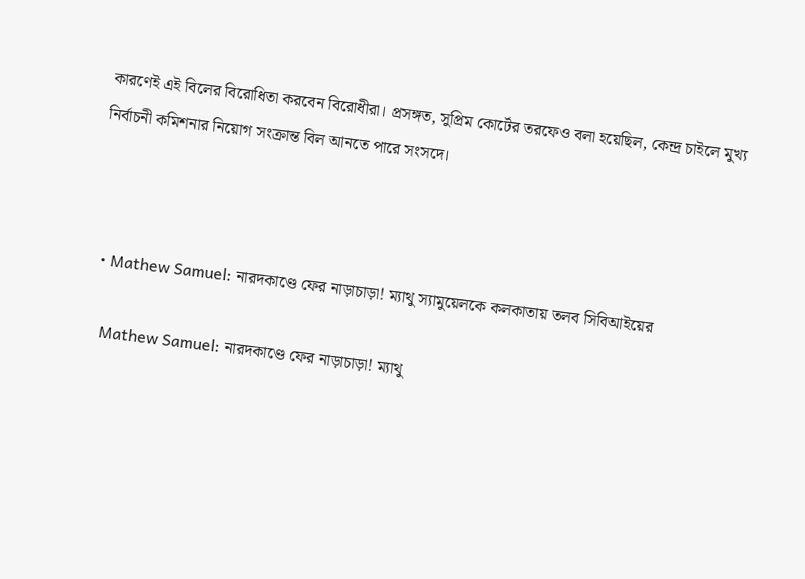কারণেই এই বিলের বিরোধিতা করবেন বিরোধীরা। প্রসঙ্গত, সুপ্রিম কোর্টের তরফেও বলা হয়েছিল, কেন্দ্র চাইলে মুখ্য নির্বাচনী কমিশনার নিয়োগ সংক্রান্ত বিল আনতে পারে সংসদে।



  • Mathew Samuel: নারদকাণ্ডে ফের নাড়াচাড়া! ম্যাথু স্যামুয়েলকে কলকাতায় তলব সিবিআইয়ের

    Mathew Samuel: নারদকাণ্ডে ফের নাড়াচাড়া! ম্যাথু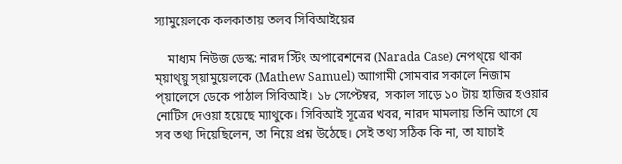স্যামুয়েলকে কলকাতায় তলব সিবিআইয়ের

    মাধ্যম নিউজ ডেস্ক: নারদ স্টিং অপারেশনের (Narada Case) নেপথ্য়ে থাকা ম্য়াথ্য়ু স্য়ামুয়েলকে (Mathew Samuel) আাগামী সোমবার সকালে নিজাম প্য়ালেসে ডেকে পাঠাল সিবিআই। ১৮ সেপ্টেম্বর,  সকাল সাড়ে ১০ টায় হাজির হওয়ার নোটিস দেওয়া হয়েছে ম্যাথুকে। সিবিআই সূত্রের খবর, নারদ মামলায় তিনি আগে যে সব তথ্য দিয়েছিলেন, তা নিয়ে প্রশ্ন উঠেছে। সেই তথ্য সঠিক কি না, তা যাচাই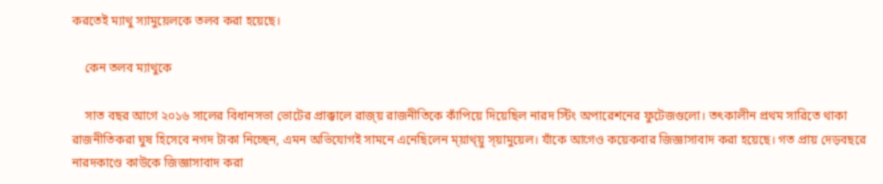করতেই ম্যাথু স্যামুয়েলকে তলব করা হয়েছে।

    কেন তলব ম্যাথুকে

    সাত বছর আগে ২০১৬ সালের বিধানসভা ভোটের প্রাক্কালে রাজ্য় রাজনীতিকে কাঁপিয়ে দিয়েছিল নারদ স্টিং অপারেশনের ফুটেজগুলো। তৎকালীন প্রথম সারিতে থাকা রাজনীতিকরা ঘুষ হিসেবে নগদ টাকা নিচ্ছেন, এমন অভিযোগই সামনে এনেছিলেন ম্য়াথ্য়ু স্য়ামুয়েল। যাঁকে আগেও কয়েকবার জিজ্ঞাসাবাদ করা হয়েছে। গত প্রায় দেড়বছরে নারদকাণ্ডে কাউকে জিজ্ঞাসাবাদ করা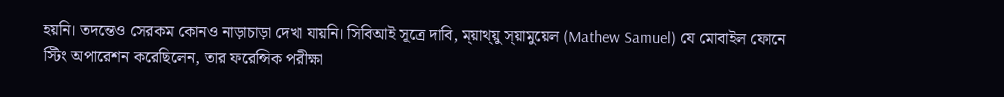হয়নি। তদন্তেও সেরকম কোনও নাড়াচাড়া দেখা যায়নি। সিবিআই সূত্রে দাবি, ম্য়াথ্য়ু স্য়ামুয়েল (Mathew Samuel) যে মোবাইল ফোনে স্টিং অপারেশন করেছিলেন, তার ফরেন্সিক পরীক্ষা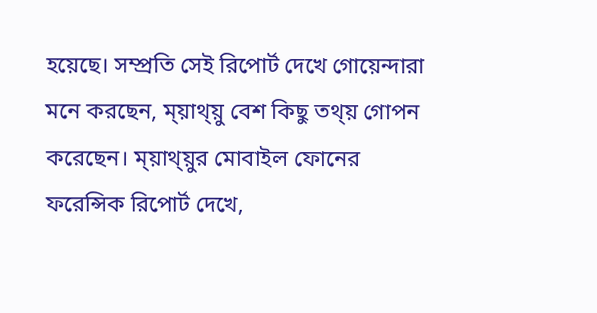হয়েছে। সম্প্রতি সেই রিপোর্ট দেখে গোয়েন্দারা মনে করছেন, ম্য়াথ্য়ু বেশ কিছু তথ্য় গোপন করেছেন। ম্য়াথ্য়ুর মোবাইল ফোনের ফরেন্সিক রিপোর্ট দেখে,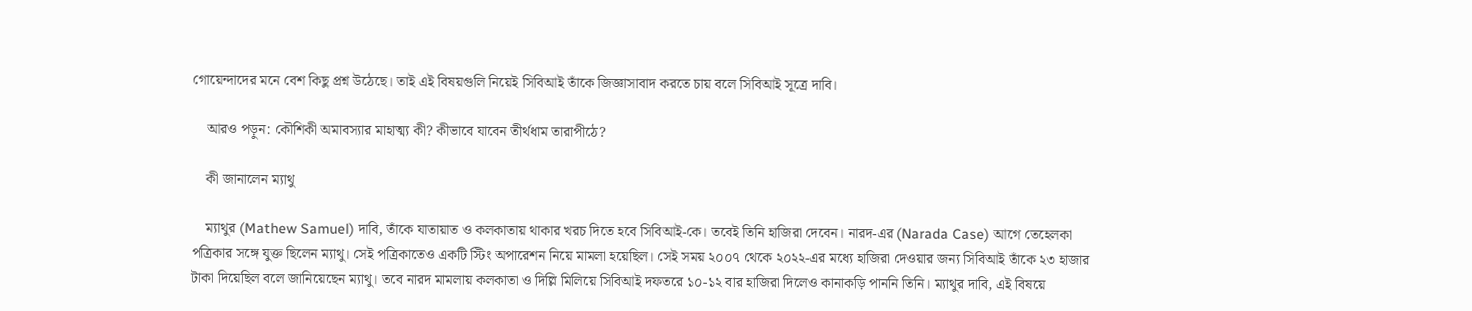গোয়েন্দাদের মনে বেশ কিছু প্রশ্ন উঠেছে। তাই এই বিষয়গুলি নিয়েই সিবিআই তাঁকে জিজ্ঞাসাবাদ করতে চায় বলে সিবিআই সূত্রে দাবি।

    আরও পড়ুন: কৌশিকী অমাবস্যার মাহাত্ম্য কী? কীভাবে যাবেন তীর্থধাম তারাপীঠে?

    কী জানালেন ম্যাথু

    ম্যাথুর (Mathew Samuel) দাবি, তাঁকে যাতায়াত ও কলকাতায় থাকার খরচ দিতে হবে সিবিআই-কে। তবেই তিনি হাজিরা দেবেন। নারদ-এর (Narada Case) আগে তেহেলকা পত্রিকার সঙ্গে যুক্ত ছিলেন ম্যাথু। সেই পত্রিকাতেও একটি স্টিং অপারেশন নিয়ে মামলা হয়েছিল। সেই সময় ২০০৭ থেকে ২০২২-এর মধ্যে হাজিরা দেওয়ার জন্য সিবিআই তাঁকে ২৩ হাজার টাকা দিয়েছিল বলে জানিয়েছেন ম্যাথু। তবে নারদ মামলায় কলকাতা ও দিল্লি মিলিয়ে সিবিআই দফতরে ১০-১২ বার হাজিরা দিলেও কানাকড়ি পাননি তিনি। ম্যাথুর দাবি, এই বিষয়ে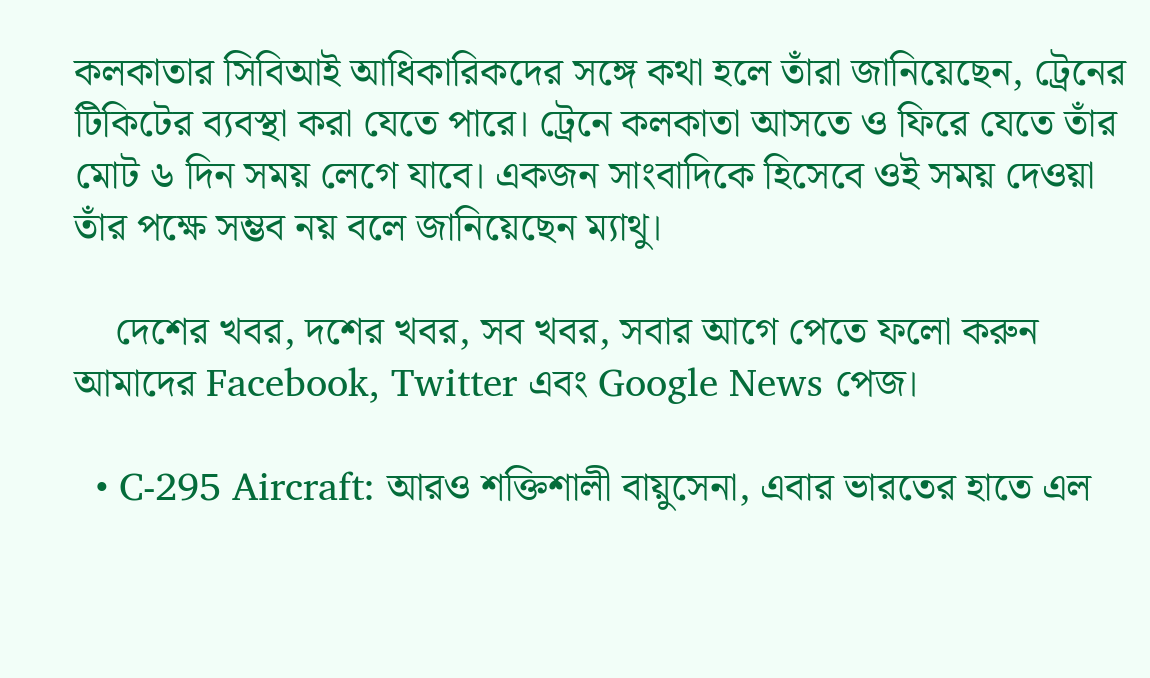কলকাতার সিবিআই আধিকারিকদের সঙ্গে কথা হলে তাঁরা জানিয়েছেন, ট্রেনের টিকিটের ব্যবস্থা করা যেতে পারে। ট্রেনে কলকাতা আসতে ও ফিরে যেতে তাঁর মোট ৬ দিন সময় লেগে যাবে। একজন সাংবাদিকে হিসেবে ওই সময় দেওয়া তাঁর পক্ষে সম্ভব নয় বলে জানিয়েছেন ম্যাথু।

    দেশের খবর, দশের খবর, সব খবর, সবার আগে পেতে ফলো করুন আমাদের Facebook, Twitter এবং Google News পেজ।

  • C-295 Aircraft: আরও শক্তিশালী বায়ুসেনা, এবার ভারতের হাতে এল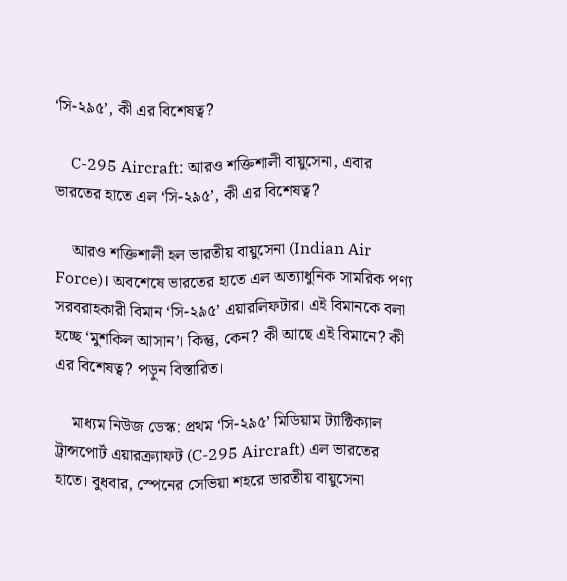‘সি-২৯৫’, কী এর বিশেষত্ব?

    C-295 Aircraft: আরও শক্তিশালী বায়ুসেনা, এবার ভারতের হাতে এল ‘সি-২৯৫’, কী এর বিশেষত্ব?

    আরও শক্তিশালী হল ভারতীয় বায়ুসেনা (Indian Air Force)। অবশেষে ভারতের হাতে এল অত্যাধুনিক সামরিক পণ্য সরবরাহকারী বিমান ‘সি-২৯৫’ এয়ারলিফটার। এই বিমানকে বলা হচ্ছে ‘মুশকিল আসান’। কিন্তু, কেন? কী আছে এই বিমানে? কী এর বিশেষত্ব? পড়ুন বিস্তারিত।

    মাধ্যম নিউজ ডেস্ক: প্রথম ‘সি-২৯৫’ মিডিয়াম ট্যাক্টিক্যাল ট্রান্সপোর্ট এয়ারক্র্যাফট (C-295 Aircraft) এল ভারতের হাতে। বুধবার, স্পেনের সেভিয়া শহরে ভারতীয় বায়ুসেনা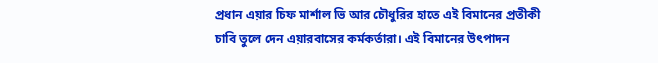প্রধান এয়ার চিফ মার্শাল ভি আর চৌধুরির হাতে এই বিমানের প্রতীকী চাবি তুলে দেন এয়ারবাসের কর্মকর্তারা। এই বিমানের উৎপাদন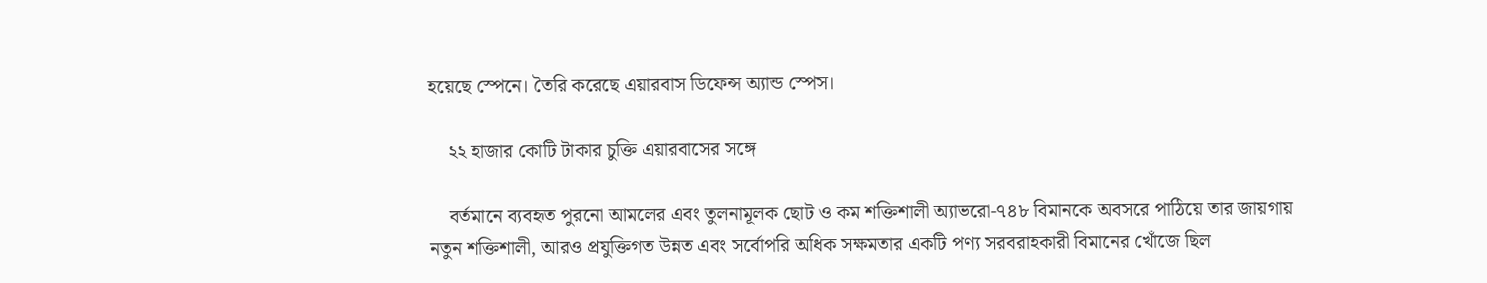হয়েছে স্পেনে। তৈরি করেছে এয়ারবাস ডিফেন্স অ্যান্ড স্পেস।

    ২২ হাজার কোটি টাকার চুক্তি এয়ারবাসের সঙ্গে

    বর্তমানে ব্যবহৃত পুরনো আমলের এবং তুলনামূলক ছোট ও কম শক্তিশালী অ্যাভরো-৭৪৮ বিমানকে অবসরে পাঠিয়ে তার জায়গায় নতুন শক্তিশালী, আরও প্রযুক্তিগত উন্নত এবং সর্বোপরি অধিক সক্ষমতার একটি পণ্য সরবরাহকারী বিমানের খোঁজে ছিল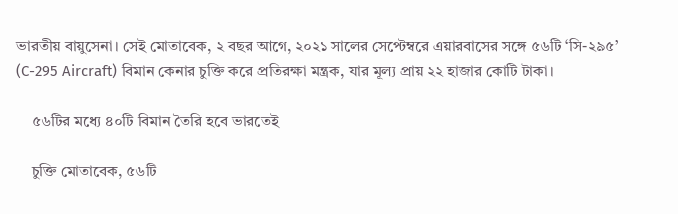ভারতীয় বায়ুসেনা। সেই মোতাবেক, ২ বছর আগে, ২০২১ সালের সেপ্টেম্বরে এয়ারবাসের সঙ্গে ৫৬টি ‘সি-২৯৫’  (C-295 Aircraft) বিমান কেনার চুক্তি করে প্রতিরক্ষা মন্ত্রক, যার মূল্য প্রায় ২২ হাজার কোটি টাকা।

    ৫৬টির মধ্যে ৪০টি বিমান তৈরি হবে ভারতেই

    চুক্তি মোতাবেক, ৫৬টি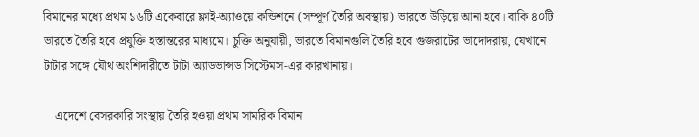বিমানের মধ্যে প্রথম ১৬টি একেবারে ফ্লাই-অ্যাওয়ে কন্ডিশনে (সম্পূর্ণ তৈরি অবস্থায়) ভারতে উড়িয়ে আনা হবে। বাকি ৪০টি ভারতে তৈরি হবে প্রযুক্তি হস্তান্তরের মাধ্যমে। চুক্তি অনুযায়ী, ভারতে বিমানগুলি তৈরি হবে গুজরাটের ভাদোদরায়, যেখানে টাটার সঙ্গে যৌথ অংশিদারীতে টাটা অ্যাডভান্সড সিস্টেমস-এর কারখানায়।

    এদেশে বেসরকারি সংস্থায় তৈরি হওয়া প্রথম সামরিক বিমান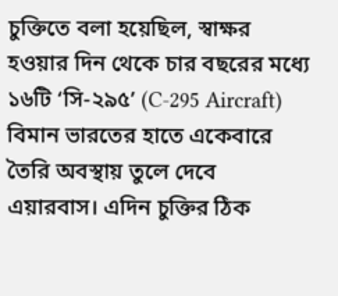চুক্তিতে বলা হয়েছিল, স্বাক্ষর হওয়ার দিন থেকে চার বছরের মধ্যে ১৬টি ‘সি-২৯৫’ (C-295 Aircraft) বিমান ভারতের হাতে একেবারে তৈরি অবস্থায় তুলে দেবে এয়ারবাস। এদিন চুক্তির ঠিক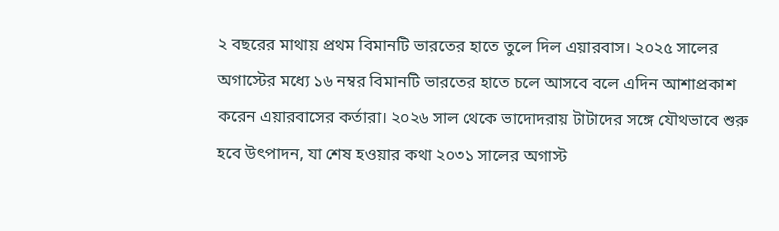২ বছরের মাথায় প্রথম বিমানটি ভারতের হাতে তুলে দিল এয়ারবাস। ২০২৫ সালের অগাস্টের মধ্যে ১৬ নম্বর বিমানটি ভারতের হাতে চলে আসবে বলে এদিন আশাপ্রকাশ করেন এয়ারবাসের কর্তারা। ২০২৬ সাল থেকে ভাদোদরায় টাটাদের সঙ্গে যৌথভাবে শুরু হবে উৎপাদন, যা শেষ হওয়ার কথা ২০৩১ সালের অগাস্ট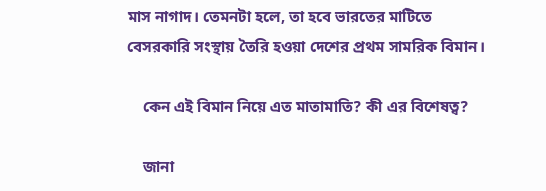মাস নাগাদ। তেমনটা হলে, তা হবে ভারতের মাটিতে বেসরকারি সংস্থায় তৈরি হওয়া দেশের প্রথম সামরিক বিমান।

    কেন এই বিমান নিয়ে এত মাতামাতি? কী এর বিশেষত্ব?

    জানা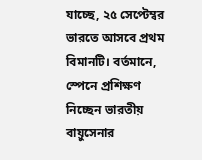যাচ্ছে, ২৫ সেপ্টেম্বর ভারতে আসবে প্রথম বিমানটি। বর্তমানে, স্পেনে প্রশিক্ষণ নিচ্ছেন ভারতীয় বায়ুসেনার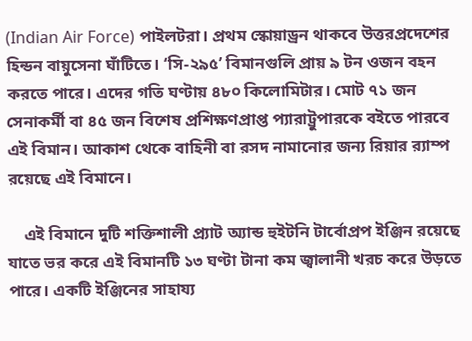(Indian Air Force) পাইলটরা। প্রথম স্কোয়াড্রন থাকবে উত্তরপ্রদেশের হিন্ডন বায়ুসেনা ঘাঁটিতে। ‘সি-২৯৫’ বিমানগুলি প্রায় ৯ টন ওজন বহন করতে পারে। এদের গতি ঘণ্টায় ৪৮০ কিলোমিটার। মোট ৭১ জন সেনাকর্মী বা ৪৫ জন বিশেষ প্রশিক্ষণপ্রাপ্ত প্যারাট্রুপারকে বইতে পারবে এই বিমান। আকাশ থেকে বাহিনী বা রসদ নামানোর জন্য রিয়ার ব়্যাম্প রয়েছে এই বিমানে।

    এই বিমানে দুটি শক্তিশালী প্র্যাট অ্যান্ড হুইটনি টার্বোপ্রপ ইঞ্জিন রয়েছে যাতে ভর করে এই বিমানটি ১৩ ঘণ্টা টানা কম জ্বালানী খরচ করে উড়তে পারে। একটি ইঞ্জিনের সাহায্য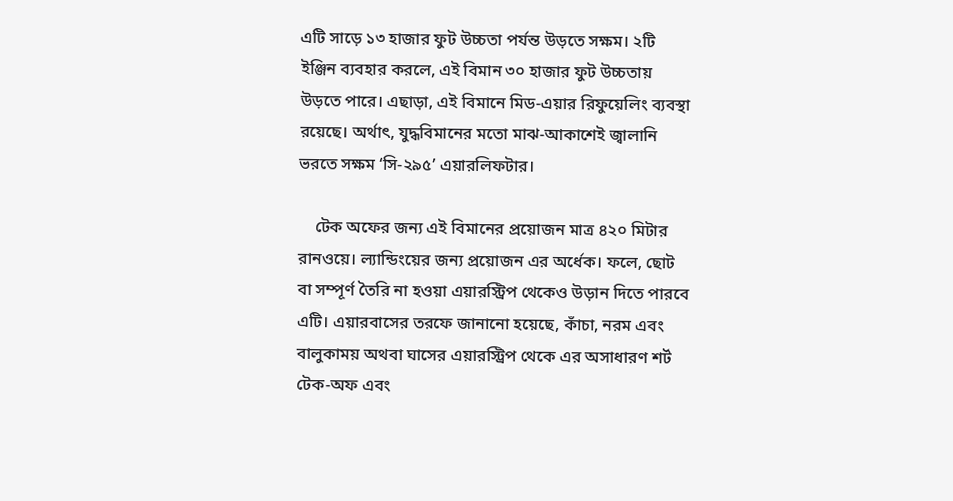এটি সাড়ে ১৩ হাজার ফুট উচ্চতা পর্যন্ত উড়তে সক্ষম। ২টি ইঞ্জিন ব্যবহার করলে, এই বিমান ৩০ হাজার ফুট উচ্চতায় উড়তে পারে। এছাড়া, এই বিমানে মিড-এয়ার রিফুয়েলিং ব্যবস্থা রয়েছে। অর্থাৎ, যুদ্ধবিমানের মতো মাঝ-আকাশেই জ্বালানি ভরতে সক্ষম ‘সি-২৯৫’ এয়ারলিফটার।

    টেক অফের জন্য এই বিমানের প্রয়োজন মাত্র ৪২০ মিটার রানওয়ে। ল্যান্ডিংয়ের জন্য প্রয়োজন এর অর্ধেক। ফলে, ছোট বা সম্পূর্ণ তৈরি না হওয়া এয়ারস্ট্রিপ থেকেও উড়ান দিতে পারবে এটি। এয়ারবাসের তরফে জানানো হয়েছে, কাঁচা, নরম এবং বালুকাময় অথবা ঘাসের এয়ারস্ট্রিপ থেকে এর অসাধারণ শর্ট টেক-অফ এবং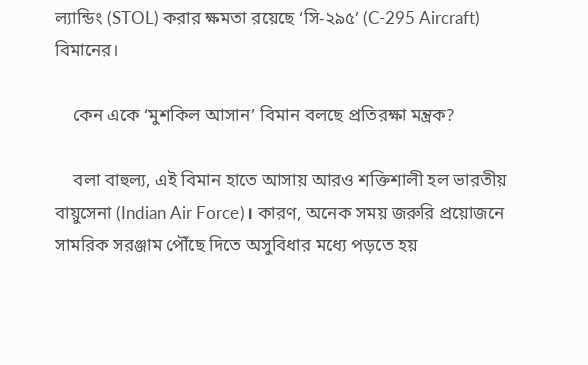ল্যান্ডিং (STOL) করার ক্ষমতা রয়েছে ‘সি-২৯৫’ (C-295 Aircraft) বিমানের।

    কেন একে ‘মুশকিল আসান’ বিমান বলছে প্রতিরক্ষা মন্ত্রক?

    বলা বাহুল্য, এই বিমান হাতে আসায় আরও শক্তিশালী হল ভারতীয় বায়ুসেনা (Indian Air Force)। কারণ, অনেক সময় জরুরি প্রয়োজনে সামরিক সরঞ্জাম পৌঁছে দিতে অসুবিধার মধ্যে পড়তে হয়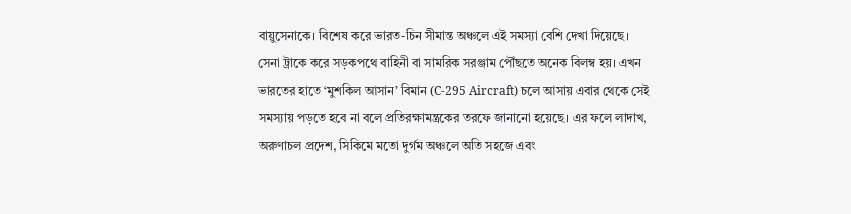বায়ুসেনাকে। বিশেষ করে ভারত-চিন সীমান্ত অঞ্চলে এই সমস্যা বেশি দেখা দিয়েছে। সেনা ট্রাকে করে সড়কপথে বাহিনী বা সামরিক সরঞ্জাম পৌঁছতে অনেক বিলম্ব হয়। এখন ভারতের হাতে ‘মুশকিল আসান’ বিমান (C-295 Aircraft) চলে আসায় এবার থেকে সেই সমস্যায় পড়তে হবে না বলে প্রতিরক্ষামন্ত্রকের তরফে জানানো হয়েছে। এর ফলে লাদাখ, অরুণাচল প্রদেশ, সিকিমে মতো দুর্গম অঞ্চলে অতি সহজে এবং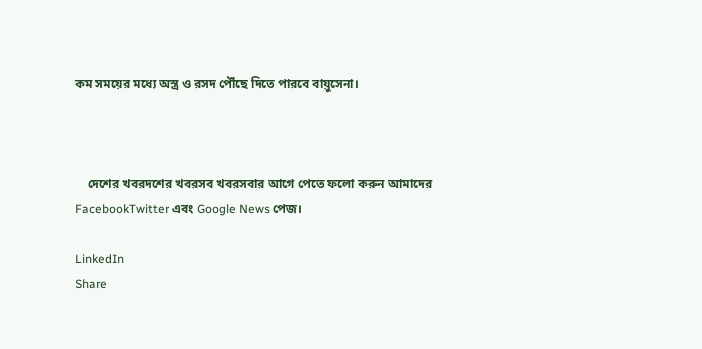কম সময়ের মধ্যে অস্ত্র ও রসদ পৌঁছে দিতে পারবে বায়ুসেনা।



    দেশের খবরদশের খবরসব খবরসবার আগে পেতে ফলো করুন আমাদের FacebookTwitter এবং Google News পেজ।

LinkedIn
Share